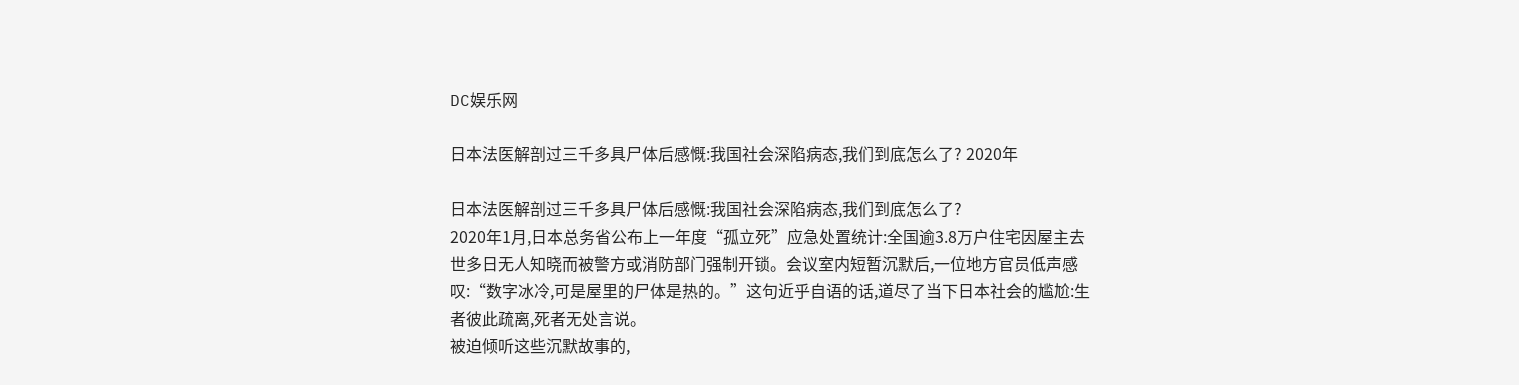DC娱乐网

日本法医解剖过三千多具尸体后感慨:我国社会深陷病态,我们到底怎么了? 2020年

日本法医解剖过三千多具尸体后感慨:我国社会深陷病态,我们到底怎么了?
2020年1月,日本总务省公布上一年度“孤立死”应急处置统计:全国逾3.8万户住宅因屋主去世多日无人知晓而被警方或消防部门强制开锁。会议室内短暂沉默后,一位地方官员低声感叹:“数字冰冷,可是屋里的尸体是热的。”这句近乎自语的话,道尽了当下日本社会的尴尬:生者彼此疏离,死者无处言说。
被迫倾听这些沉默故事的,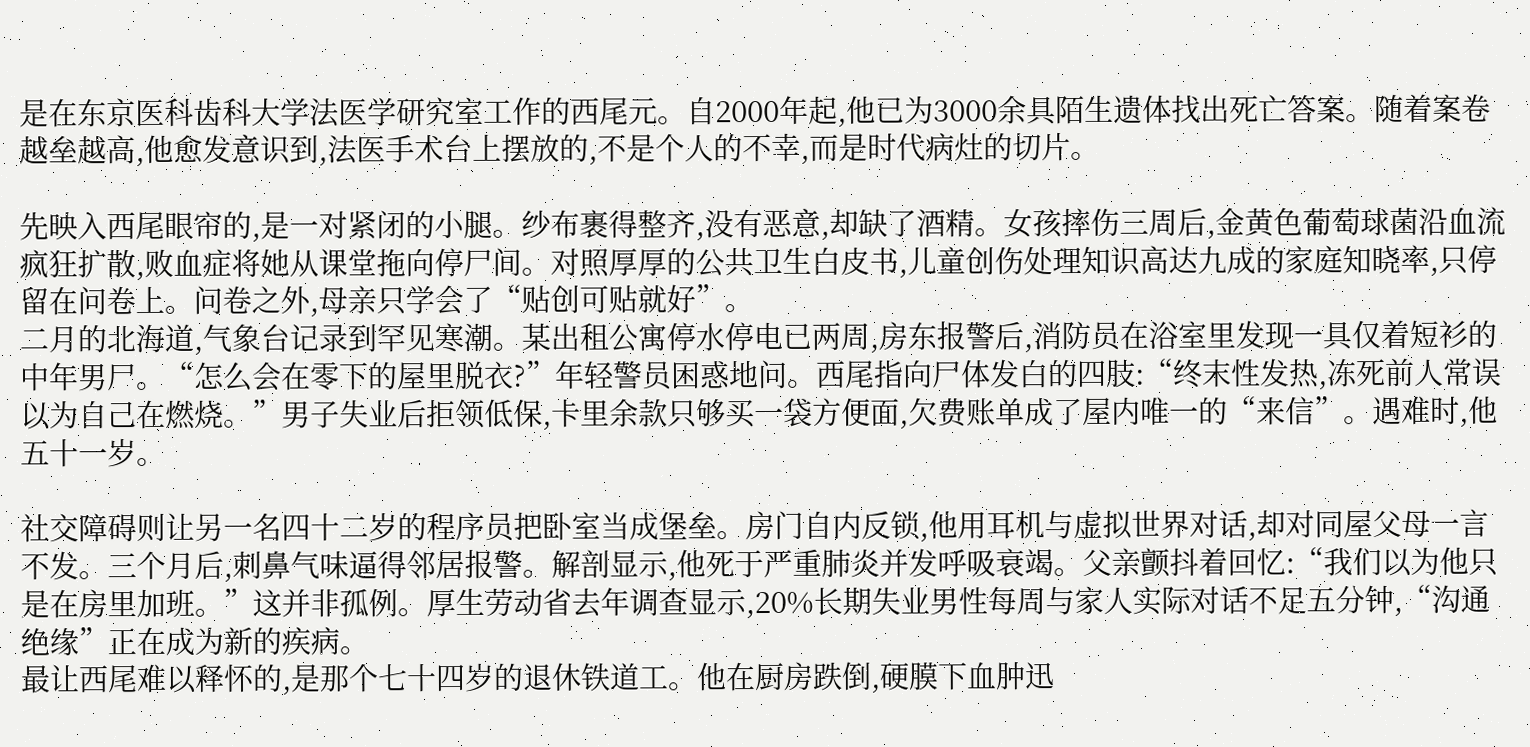是在东京医科齿科大学法医学研究室工作的西尾元。自2000年起,他已为3000余具陌生遗体找出死亡答案。随着案卷越垒越高,他愈发意识到,法医手术台上摆放的,不是个人的不幸,而是时代病灶的切片。

先映入西尾眼帘的,是一对紧闭的小腿。纱布裹得整齐,没有恶意,却缺了酒精。女孩摔伤三周后,金黄色葡萄球菌沿血流疯狂扩散,败血症将她从课堂拖向停尸间。对照厚厚的公共卫生白皮书,儿童创伤处理知识高达九成的家庭知晓率,只停留在问卷上。问卷之外,母亲只学会了“贴创可贴就好”。
二月的北海道,气象台记录到罕见寒潮。某出租公寓停水停电已两周,房东报警后,消防员在浴室里发现一具仅着短衫的中年男尸。“怎么会在零下的屋里脱衣?”年轻警员困惑地问。西尾指向尸体发白的四肢:“终末性发热,冻死前人常误以为自己在燃烧。”男子失业后拒领低保,卡里余款只够买一袋方便面,欠费账单成了屋内唯一的“来信”。遇难时,他五十一岁。

社交障碍则让另一名四十二岁的程序员把卧室当成堡垒。房门自内反锁,他用耳机与虚拟世界对话,却对同屋父母一言不发。三个月后,刺鼻气味逼得邻居报警。解剖显示,他死于严重肺炎并发呼吸衰竭。父亲颤抖着回忆:“我们以为他只是在房里加班。”这并非孤例。厚生劳动省去年调查显示,20%长期失业男性每周与家人实际对话不足五分钟,“沟通绝缘”正在成为新的疾病。
最让西尾难以释怀的,是那个七十四岁的退休铁道工。他在厨房跌倒,硬膜下血肿迅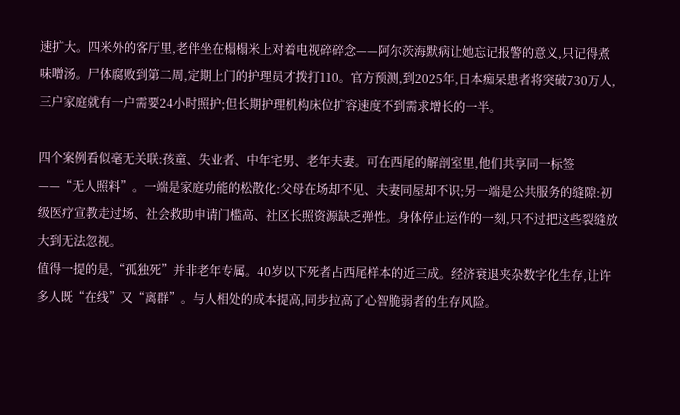速扩大。四米外的客厅里,老伴坐在榻榻米上对着电视碎碎念——阿尔茨海默病让她忘记报警的意义,只记得煮味噌汤。尸体腐败到第二周,定期上门的护理员才拨打110。官方预测,到2025年,日本痴呆患者将突破730万人,三户家庭就有一户需要24小时照护;但长期护理机构床位扩容速度不到需求增长的一半。

四个案例看似毫无关联:孩童、失业者、中年宅男、老年夫妻。可在西尾的解剖室里,他们共享同一标签——“无人照料”。一端是家庭功能的松散化:父母在场却不见、夫妻同屋却不识;另一端是公共服务的缝隙:初级医疗宣教走过场、社会救助申请门槛高、社区长照资源缺乏弹性。身体停止运作的一刻,只不过把这些裂缝放大到无法忽视。
值得一提的是,“孤独死”并非老年专属。40岁以下死者占西尾样本的近三成。经济衰退夹杂数字化生存,让许多人既“在线”又“离群”。与人相处的成本提高,同步拉高了心智脆弱者的生存风险。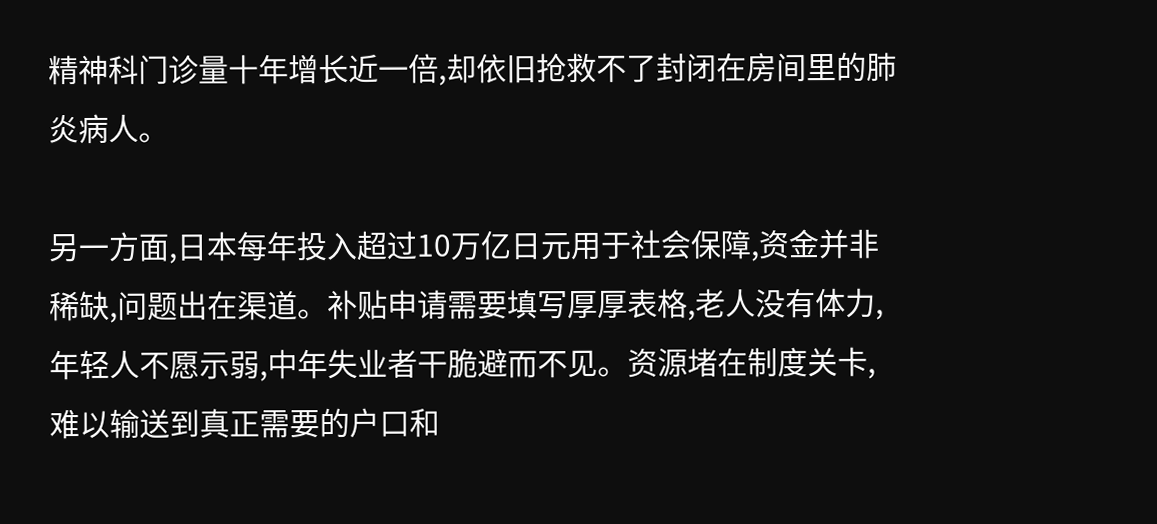精神科门诊量十年增长近一倍,却依旧抢救不了封闭在房间里的肺炎病人。

另一方面,日本每年投入超过10万亿日元用于社会保障,资金并非稀缺,问题出在渠道。补贴申请需要填写厚厚表格,老人没有体力,年轻人不愿示弱,中年失业者干脆避而不见。资源堵在制度关卡,难以输送到真正需要的户口和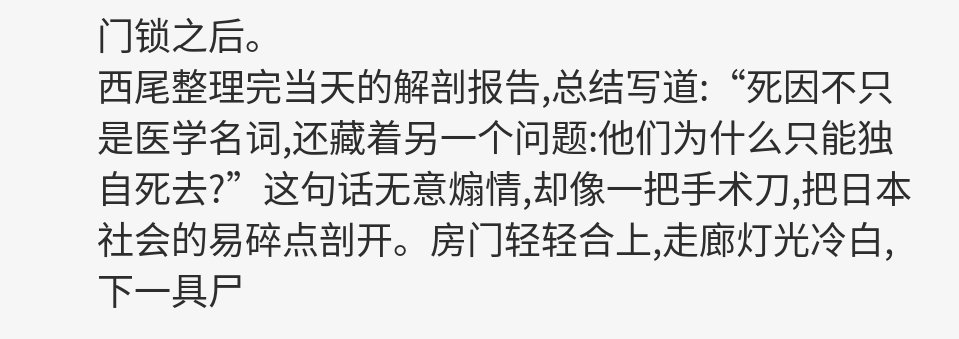门锁之后。
西尾整理完当天的解剖报告,总结写道:“死因不只是医学名词,还藏着另一个问题:他们为什么只能独自死去?”这句话无意煽情,却像一把手术刀,把日本社会的易碎点剖开。房门轻轻合上,走廊灯光冷白,下一具尸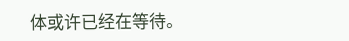体或许已经在等待。